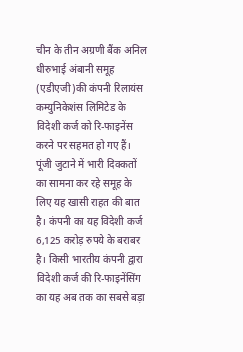चीन के तीन अग्रणी बैंक अनिल धीरुभाई अंबानी समूह (एडीएजी)की कंपनी रिलायंस कम्युनिकेशंस लिमिटेड के विदेशी कर्ज को रि-फाइनेंस करने पर सहमत हो गए हैं। पूंजी जुटाने में भारी दिक्कतों का सामना कर रहे समूह के लिए यह खासी राहत की बात है। कंपनी का यह विदेशी कर्ज 6,125 करोड़ रुपये के बराबर है। किसी भारतीय कंपनी द्वारा विदेशी कर्ज की रि-फाइनेंसिंग का यह अब तक का सबसे बड़ा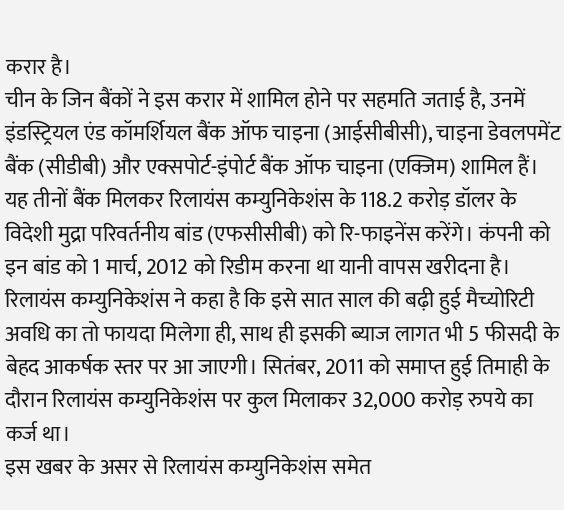करार है।
चीन के जिन बैंकों ने इस करार में शामिल होने पर सहमति जताई है, उनमें इंडस्ट्रियल एंड कॉमर्शियल बैंक ऑफ चाइना (आईसीबीसी), चाइना डेवलपमेंट बैंक (सीडीबी) और एक्सपोर्ट-इंपोर्ट बैंक ऑफ चाइना (एक्जिम) शामिल हैं।
यह तीनों बैंक मिलकर रिलायंस कम्युनिकेशंस के 118.2 करोड़ डॉलर के विदेशी मुद्रा परिवर्तनीय बांड (एफसीसीबी) को रि-फाइनेंस करेंगे। कंपनी को इन बांड को 1 मार्च, 2012 को रिडीम करना था यानी वापस खरीदना है।
रिलायंस कम्युनिकेशंस ने कहा है कि इसे सात साल की बढ़ी हुई मैच्योरिटी अवधि का तो फायदा मिलेगा ही, साथ ही इसकी ब्याज लागत भी 5 फीसदी के बेहद आकर्षक स्तर पर आ जाएगी। सितंबर, 2011 को समाप्त हुई तिमाही के दौरान रिलायंस कम्युनिकेशंस पर कुल मिलाकर 32,000 करोड़ रुपये का कर्ज था।
इस खबर के असर से रिलायंस कम्युनिकेशंस समेत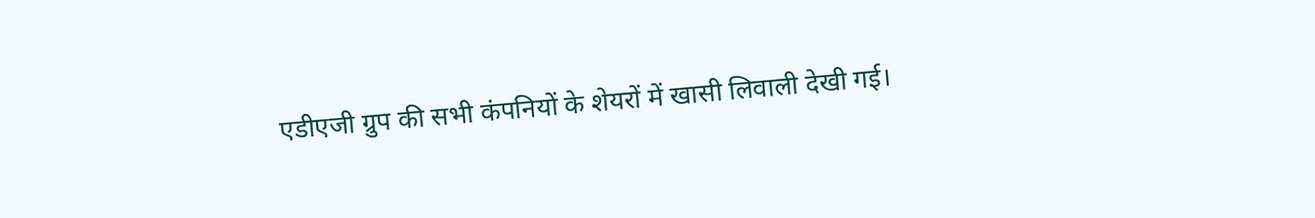एडीएजी ग्रुप की सभी कंपनियों के शेयरों में खासी लिवाली देखी गई।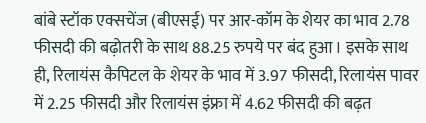बांबे स्टॉक एक्सचेंज (बीएसई) पर आर-कॉम के शेयर का भाव 2.78 फीसदी की बढ़ोतरी के साथ 88.25 रुपये पर बंद हुआ। इसके साथ ही, रिलायंस कैपिटल के शेयर के भाव में 3.97 फीसदी, रिलायंस पावर में 2.25 फीसदी और रिलायंस इंफ्रा में 4.62 फीसदी की बढ़त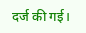दर्ज की गई।